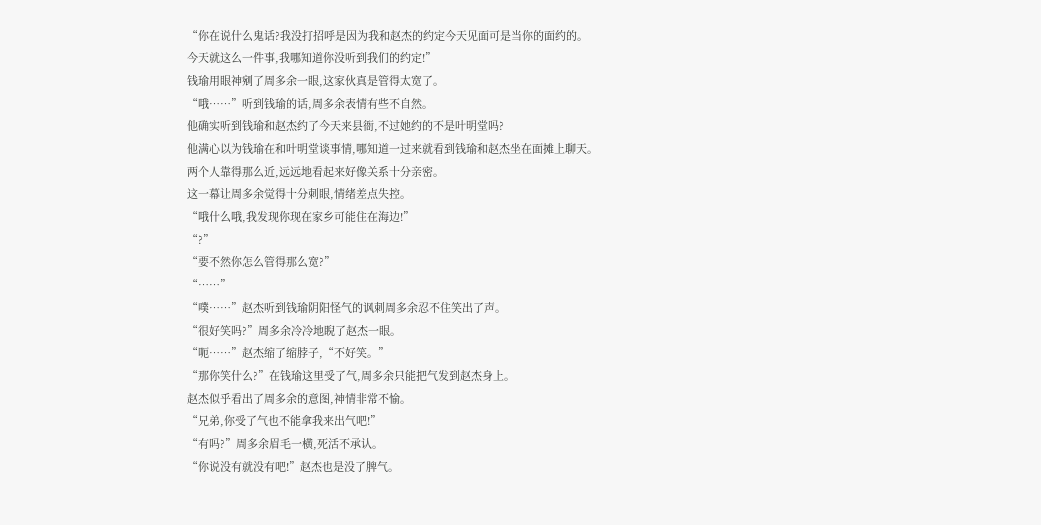“你在说什么鬼话?我没打招呼是因为我和赵杰的约定今天见面可是当你的面约的。
今天就这么一件事,我哪知道你没听到我们的约定!”
钱瑜用眼神剜了周多余一眼,这家伙真是管得太宽了。
“哦……”听到钱瑜的话,周多余表情有些不自然。
他确实听到钱瑜和赵杰约了今天来县衙,不过她约的不是叶明堂吗?
他满心以为钱瑜在和叶明堂谈事情,哪知道一过来就看到钱瑜和赵杰坐在面摊上聊天。
两个人靠得那么近,远远地看起来好像关系十分亲密。
这一幕让周多余觉得十分刺眼,情绪差点失控。
“哦什么哦,我发现你现在家乡可能住在海边!”
“?”
“要不然你怎么管得那么宽?”
“……”
“噗……”赵杰听到钱瑜阴阳怪气的讽刺周多余忍不住笑出了声。
“很好笑吗?”周多余冷冷地睨了赵杰一眼。
“呃……”赵杰缩了缩脖子,“不好笑。”
“那你笑什么?”在钱瑜这里受了气,周多余只能把气发到赵杰身上。
赵杰似乎看出了周多余的意图,神情非常不愉。
“兄弟,你受了气也不能拿我来出气吧!”
“有吗?”周多余眉毛一横,死活不承认。
“你说没有就没有吧!”赵杰也是没了脾气。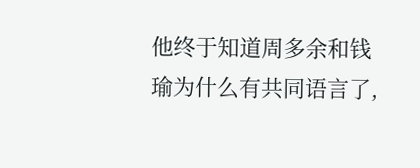他终于知道周多余和钱瑜为什么有共同语言了,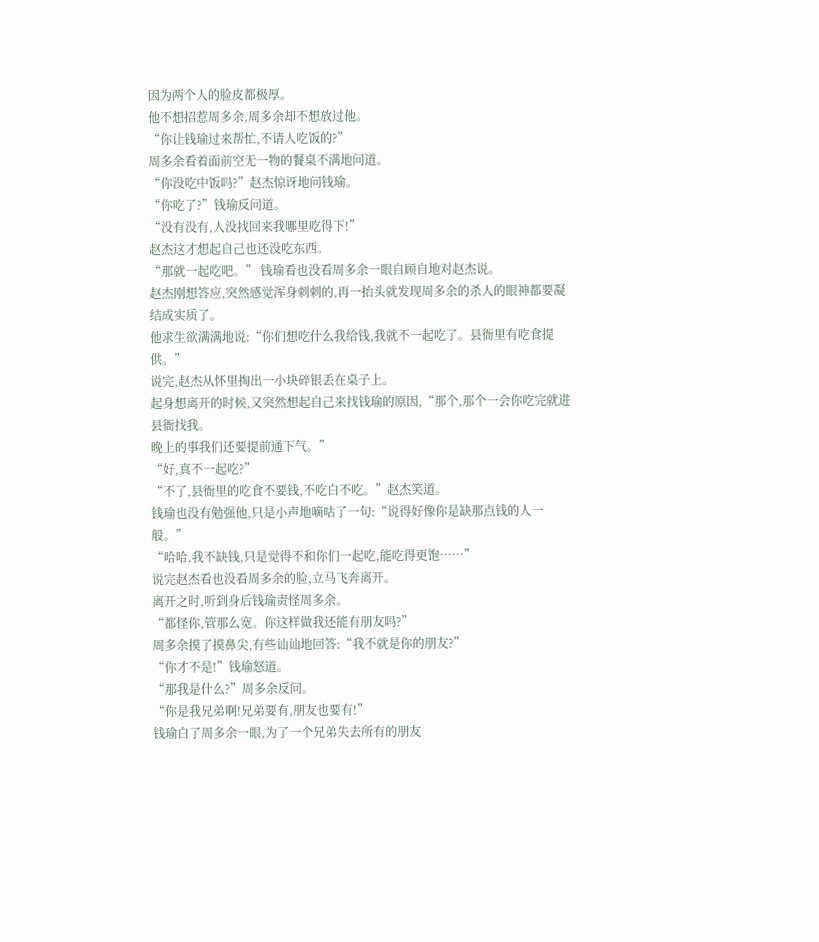因为两个人的脸皮都极厚。
他不想招惹周多余,周多余却不想放过他。
“你让钱瑜过来帮忙,不请人吃饭的?”
周多余看着面前空无一物的餐桌不满地问道。
“你没吃中饭吗?”赵杰惊讶地问钱瑜。
“你吃了?”钱瑜反问道。
“没有没有,人没找回来我哪里吃得下!”
赵杰这才想起自己也还没吃东西。
“那就一起吃吧。” 钱瑜看也没看周多余一眼自顾自地对赵杰说。
赵杰刚想答应,突然感觉浑身刺刺的,再一抬头就发现周多余的杀人的眼神都要凝结成实质了。
他求生欲满满地说:“你们想吃什么我给钱,我就不一起吃了。县衙里有吃食提供。”
说完,赵杰从怀里掏出一小块碎银丢在桌子上。
起身想离开的时候,又突然想起自己来找钱瑜的原因,“那个,那个一会你吃完就进县衙找我。
晚上的事我们还要提前通下气。”
“好,真不一起吃?”
“不了,县衙里的吃食不要钱,不吃白不吃。”赵杰笑道。
钱瑜也没有勉强他,只是小声地嘀咕了一句:“说得好像你是缺那点钱的人一般。”
“哈哈,我不缺钱,只是觉得不和你们一起吃,能吃得更饱……”
说完赵杰看也没看周多余的脸,立马飞奔离开。
离开之时,听到身后钱瑜责怪周多余。
“都怪你,管那么宽。你这样做我还能有朋友吗?”
周多余摸了摸鼻尖,有些讪讪地回答:“我不就是你的朋友?”
“你才不是!”钱瑜怒道。
“那我是什么?”周多余反问。
“你是我兄弟啊!兄弟要有,朋友也要有!”
钱瑜白了周多余一眼,为了一个兄弟失去所有的朋友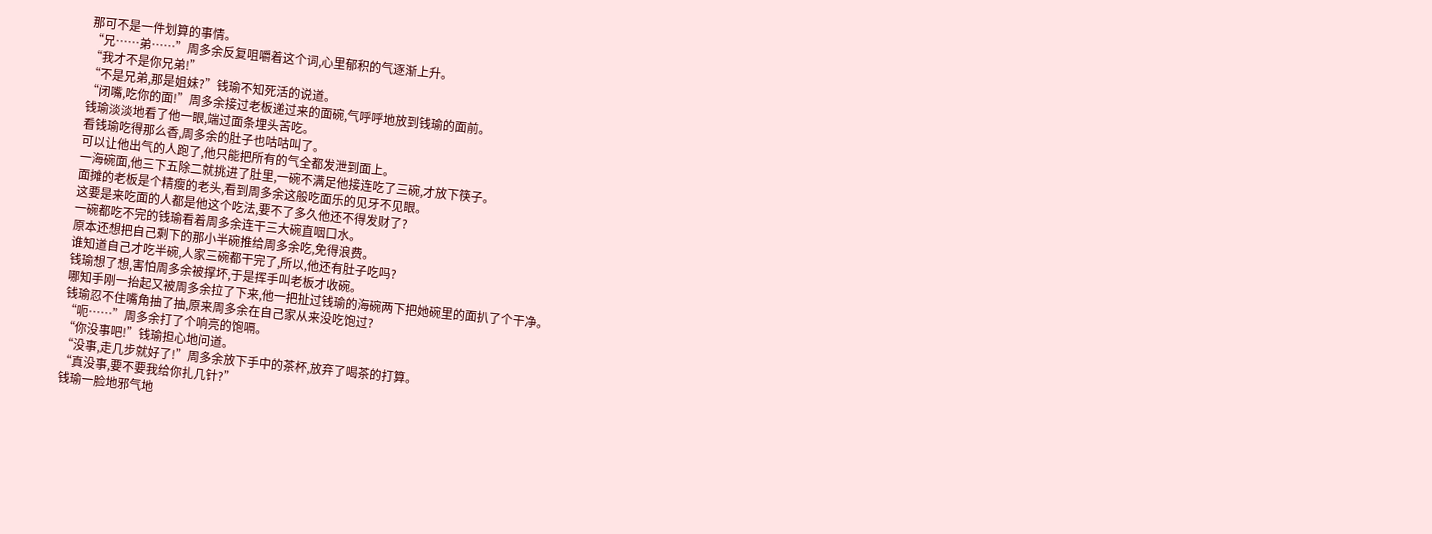那可不是一件划算的事情。
“兄……弟……”周多余反复咀嚼着这个词,心里郁积的气逐渐上升。
“我才不是你兄弟!”
“不是兄弟,那是姐妹?”钱瑜不知死活的说道。
“闭嘴,吃你的面!”周多余接过老板递过来的面碗,气呼呼地放到钱瑜的面前。
钱瑜淡淡地看了他一眼,端过面条埋头苦吃。
看钱瑜吃得那么香,周多余的肚子也咕咕叫了。
可以让他出气的人跑了,他只能把所有的气全都发泄到面上。
一海碗面,他三下五除二就挑进了肚里,一碗不满足他接连吃了三碗,才放下筷子。
面摊的老板是个精瘦的老头,看到周多余这般吃面乐的见牙不见眼。
这要是来吃面的人都是他这个吃法,要不了多久他还不得发财了?
一碗都吃不完的钱瑜看着周多余连干三大碗直咽口水。
原本还想把自己剩下的那小半碗推给周多余吃,免得浪费。
谁知道自己才吃半碗,人家三碗都干完了,所以,他还有肚子吃吗?
钱瑜想了想,害怕周多余被撑坏,于是挥手叫老板才收碗。
哪知手刚一抬起又被周多余拉了下来,他一把扯过钱瑜的海碗两下把她碗里的面扒了个干净。
钱瑜忍不住嘴角抽了抽,原来周多余在自己家从来没吃饱过?
“呃……”周多余打了个响亮的饱嗝。
“你没事吧!”钱瑜担心地问道。
“没事,走几步就好了!”周多余放下手中的茶杯,放弃了喝茶的打算。
“真没事,要不要我给你扎几针?”
钱瑜一脸地邪气地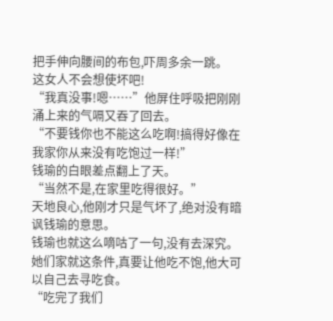把手伸向腰间的布包,吓周多余一跳。
这女人不会想使坏吧!
“我真没事!嗯……”他屏住呼吸把刚刚涌上来的气嗝又吞了回去。
“不要钱你也不能这么吃啊!搞得好像在我家你从来没有吃饱过一样!”
钱瑜的白眼差点翻上了天。
“当然不是,在家里吃得很好。”
天地良心,他刚才只是气坏了,绝对没有暗讽钱瑜的意思。
钱瑜也就这么嘀咕了一句,没有去深究。
她们家就这条件,真要让他吃不饱,他大可以自己去寻吃食。
“吃完了我们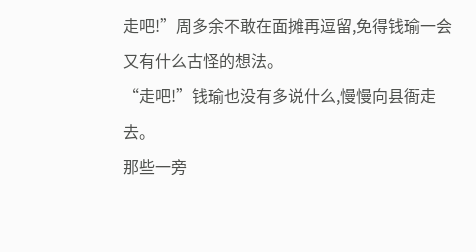走吧!”周多余不敢在面摊再逗留,免得钱瑜一会又有什么古怪的想法。
“走吧!”钱瑜也没有多说什么,慢慢向县衙走去。
那些一旁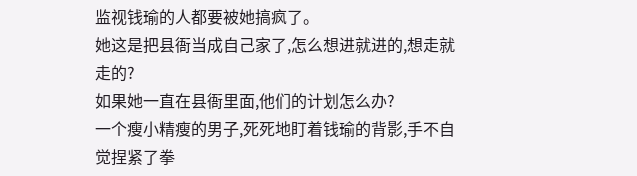监视钱瑜的人都要被她搞疯了。
她这是把县衙当成自己家了,怎么想进就进的,想走就走的?
如果她一直在县衙里面,他们的计划怎么办?
一个瘦小精瘦的男子,死死地盯着钱瑜的背影,手不自觉捏紧了拳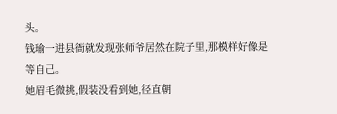头。
钱瑜一进县衙就发现张师爷居然在院子里,那模样好像是等自己。
她眉毛微挑,假装没看到她,径直朝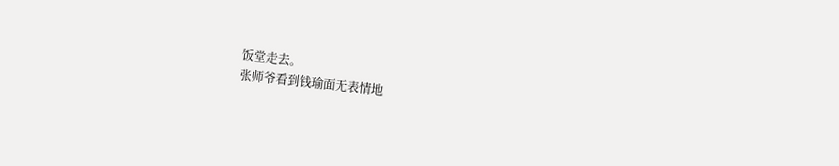饭堂走去。
张师爷看到钱瑜面无表情地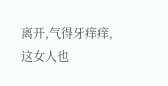离开,气得牙痒痒,这女人也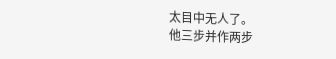太目中无人了。
他三步并作两步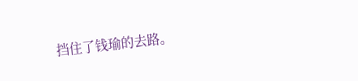挡住了钱瑜的去路。